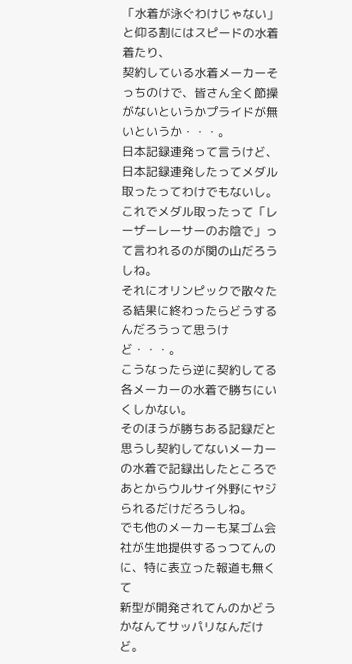「水着が泳ぐわけじゃない」と仰る割にはスピードの水着着たり、
契約している水着メーカーそっちのけで、皆さん全く節操がないというかプライドが無いというか・・・。
日本記録連発って言うけど、日本記録連発したってメダル取ったってわけでもないし。
これでメダル取ったって「レーザーレーサーのお陰で」って言われるのが関の山だろうしね。
それにオリンピックで散々たる結果に終わったらどうするんだろうって思うけど・・・。
こうなったら逆に契約してる各メーカーの水着で勝ちにいくしかない。
そのほうが勝ちある記録だと思うし契約してないメーカーの水着で記録出したところで
あとからウルサイ外野にヤジられるだけだろうしね。
でも他のメーカーも某ゴム会社が生地提供するっつてんのに、特に表立った報道も無くて
新型が開発されてんのかどうかなんてサッパリなんだけど。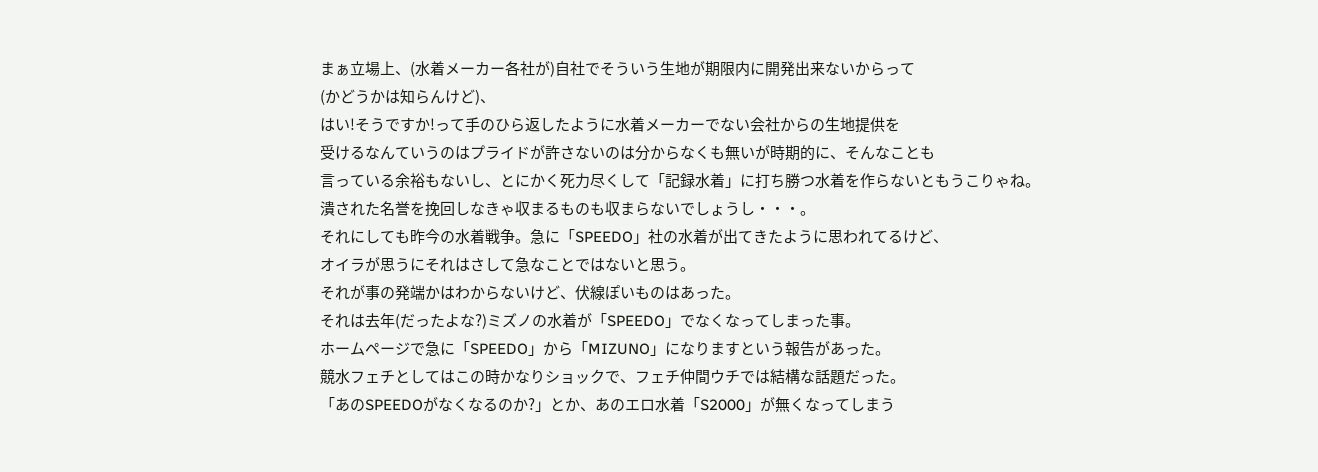まぁ立場上、(水着メーカー各社が)自社でそういう生地が期限内に開発出来ないからって
(かどうかは知らんけど)、
はい!そうですか!って手のひら返したように水着メーカーでない会社からの生地提供を
受けるなんていうのはプライドが許さないのは分からなくも無いが時期的に、そんなことも
言っている余裕もないし、とにかく死力尽くして「記録水着」に打ち勝つ水着を作らないともうこりゃね。
潰された名誉を挽回しなきゃ収まるものも収まらないでしょうし・・・。
それにしても昨今の水着戦争。急に「SPEEDO」社の水着が出てきたように思われてるけど、
オイラが思うにそれはさして急なことではないと思う。
それが事の発端かはわからないけど、伏線ぽいものはあった。
それは去年(だったよな?)ミズノの水着が「SPEEDO」でなくなってしまった事。
ホームページで急に「SPEEDO」から「MIZUNO」になりますという報告があった。
競水フェチとしてはこの時かなりショックで、フェチ仲間ウチでは結構な話題だった。
「あのSPEEDOがなくなるのか?」とか、あのエロ水着「S2000」が無くなってしまう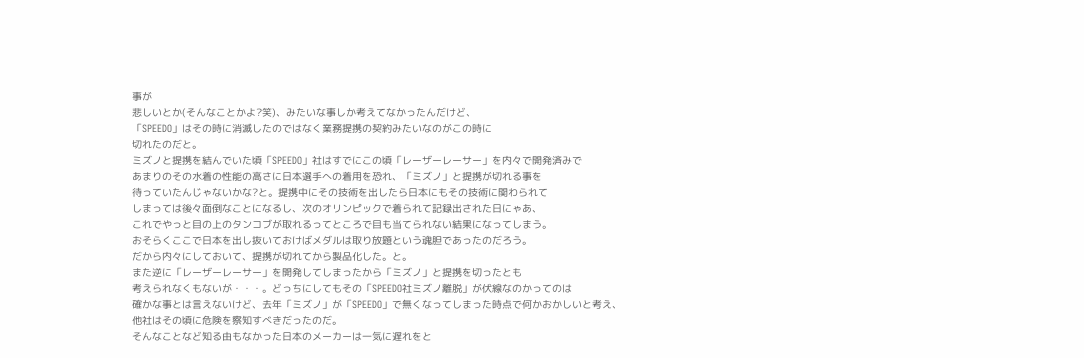事が
悲しいとか(そんなことかよ?笑)、みたいな事しか考えてなかったんだけど、
「SPEEDO」はその時に消滅したのではなく業務提携の契約みたいなのがこの時に
切れたのだと。
ミズノと提携を結んでいた頃「SPEEDO」社はすでにこの頃「レーザーレーサー」を内々で開発済みで
あまりのその水着の性能の高さに日本選手への着用を恐れ、「ミズノ」と提携が切れる事を
待っていたんじゃないかな?と。提携中にその技術を出したら日本にもその技術に関わられて
しまっては後々面倒なことになるし、次のオリンピックで着られて記録出された日にゃあ、
これでやっと目の上のタンコブが取れるってところで目も当てられない結果になってしまう。
おそらくここで日本を出し抜いておけばメダルは取り放題という魂胆であったのだろう。
だから内々にしておいて、提携が切れてから製品化した。と。
また逆に「レーザーレーサー」を開発してしまったから「ミズノ」と提携を切ったとも
考えられなくもないが・・・。どっちにしてもその「SPEEDO社ミズノ離脱」が伏線なのかってのは
確かな事とは言えないけど、去年「ミズノ」が「SPEEDO」で無くなってしまった時点で何かおかしいと考え、
他社はその頃に危険を察知すべきだったのだ。
そんなことなど知る由もなかった日本のメーカーは一気に遅れをと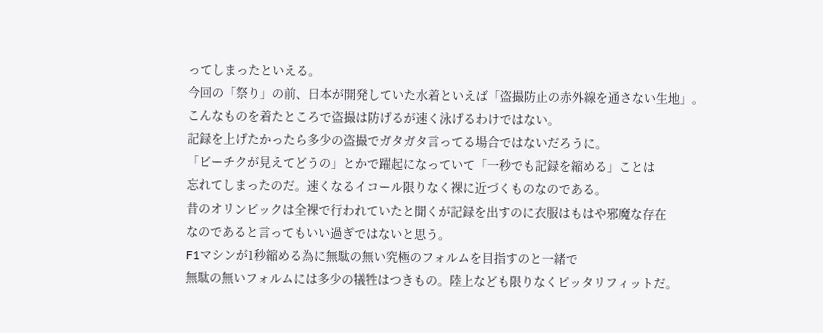ってしまったといえる。
今回の「祭り」の前、日本が開発していた水着といえば「盗撮防止の赤外線を通さない生地」。
こんなものを着たところで盗撮は防げるが速く泳げるわけではない。
記録を上げたかったら多少の盗撮でガタガタ言ってる場合ではないだろうに。
「ビーチクが見えてどうの」とかで躍起になっていて「一秒でも記録を縮める」ことは
忘れてしまったのだ。速くなるイコール限りなく裸に近づくものなのである。
昔のオリンピックは全裸で行われていたと聞くが記録を出すのに衣服はもはや邪魔な存在
なのであると言ってもいい過ぎではないと思う。
F1マシンが1秒縮める為に無駄の無い究極のフォルムを目指すのと一緒で
無駄の無いフォルムには多少の犠牲はつきもの。陸上なども限りなくピッタリフィットだ。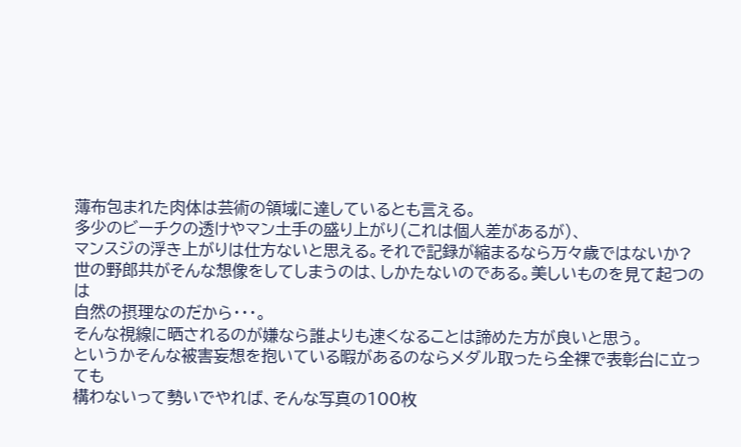薄布包まれた肉体は芸術の領域に達しているとも言える。
多少のビーチクの透けやマン土手の盛り上がり(これは個人差があるが)、
マンスジの浮き上がりは仕方ないと思える。それで記録が縮まるなら万々歳ではないか?
世の野郎共がそんな想像をしてしまうのは、しかたないのである。美しいものを見て起つのは
自然の摂理なのだから・・・。
そんな視線に晒されるのが嫌なら誰よりも速くなることは諦めた方が良いと思う。
というかそんな被害妄想を抱いている暇があるのならメダル取ったら全裸で表彰台に立っても
構わないって勢いでやれば、そんな写真の100枚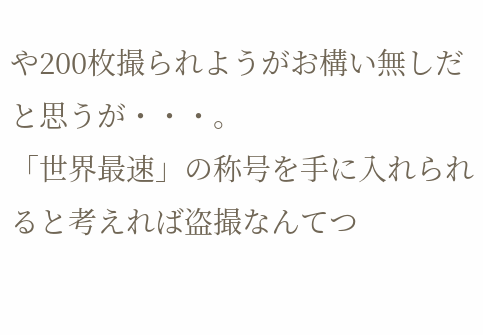や200枚撮られようがお構い無しだと思うが・・・。
「世界最速」の称号を手に入れられると考えれば盗撮なんてつ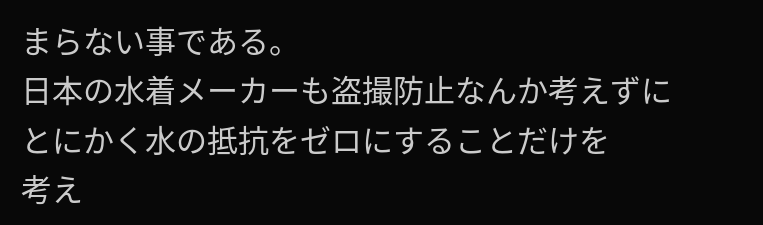まらない事である。
日本の水着メーカーも盗撮防止なんか考えずにとにかく水の抵抗をゼロにすることだけを
考え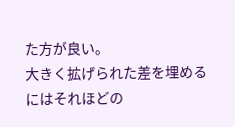た方が良い。
大きく拡げられた差を埋めるにはそれほどの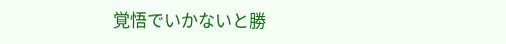覚悟でいかないと勝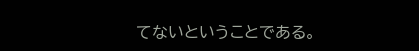てないということである。